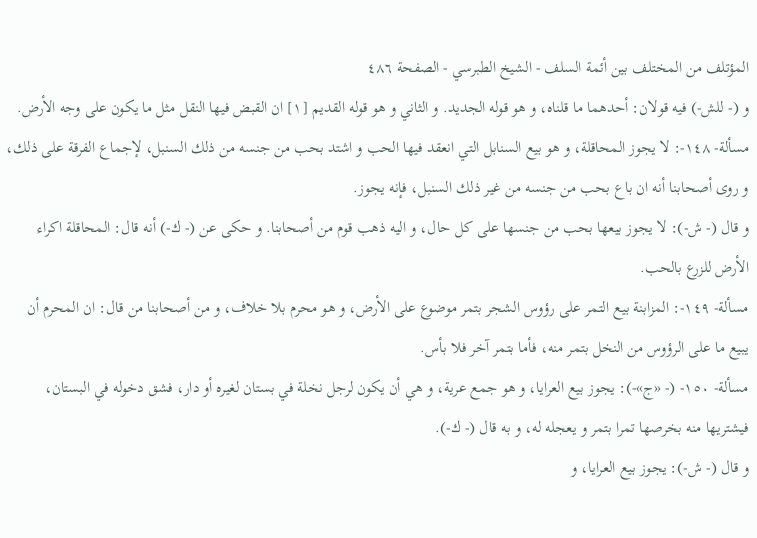المؤتلف من المختلف بين أئمة السلف - الشيخ الطبرسي - الصفحة ٤٨٦
و (- للش-) فيه قولان: أحدهما ما قلناه، و هو قوله الجديد. و الثاني و هو قوله القديم [١] ان القبض فيها النقل مثل ما يكون على وجه الأرض.
مسألة- ١٤٨-: لا يجوز المحاقلة، و هو بيع السنابل التي انعقد فيها الحب و اشتد بحب من جنسه من ذلك السنبل، لإجماع الفرقة على ذلك، و روى أصحابنا أنه ان باع بحب من جنسه من غير ذلك السنبل، فإنه يجوز.
و قال (- ش-): لا يجوز بيعها بحب من جنسها على كل حال، و اليه ذهب قوم من أصحابنا. و حكى عن (- ك-) أنه قال: المحاقلة اكراء الأرض للزرع بالحب.
مسألة- ١٤٩-: المزابنة بيع التمر على رؤوس الشجر بتمر موضوع على الأرض، و هو محرم بلا خلاف، و من أصحابنا من قال: ان المحرم أن يبيع ما على الرؤوس من النخل بتمر منه، فأما بتمر آخر فلا بأس.
مسألة- ١٥٠- (- «ج»-): يجوز بيع العرايا، و هو جمع عرية، و هي أن يكون لرجل نخلة في بستان لغيره أو دار، فشق دخوله في البستان، فيشتريها منه بخرصها تمرا بتمر و يعجله له، و به قال (- ك-).
و قال (- ش-): يجوز بيع العرايا، و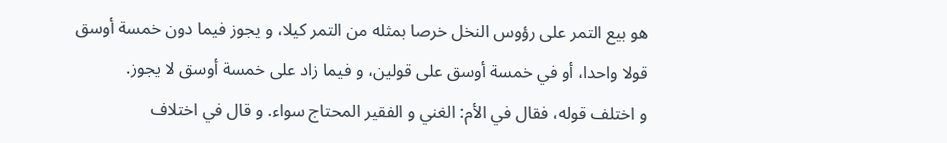هو بيع التمر على رؤوس النخل خرصا بمثله من التمر كيلا، و يجوز فيما دون خمسة أوسق قولا واحدا، أو في خمسة أوسق على قولين، و فيما زاد على خمسة أوسق لا يجوز.
و اختلف قوله، فقال في الأم: الغني و الفقير المحتاج سواء. و قال في اختلاف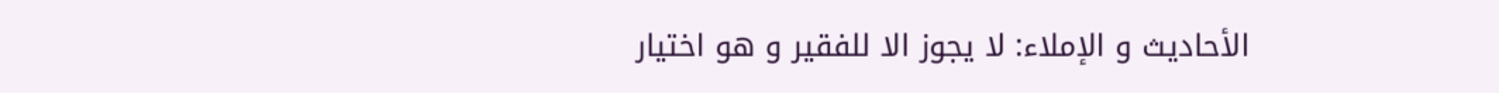الأحاديث و الإملاء: لا يجوز الا للفقير و هو اختيار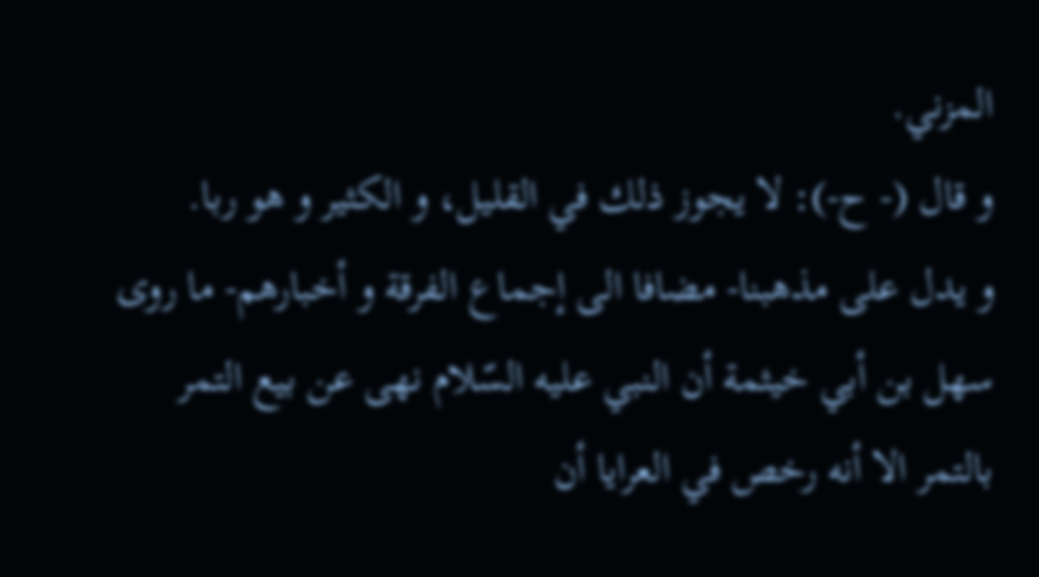المزني.
و قال (- ح-): لا يجوز ذلك في القليل، و الكثير و هو ربا.
و يدل على مذهبنا- مضافا الى إجماع الفرقة و أخبارهم- ما روى سهل بن أبي خيثمة أن النبي عليه السّلام نهى عن بيع التمر بالتمر الا أنه رخص في العرايا أن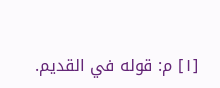[١] م: قوله في القديم.